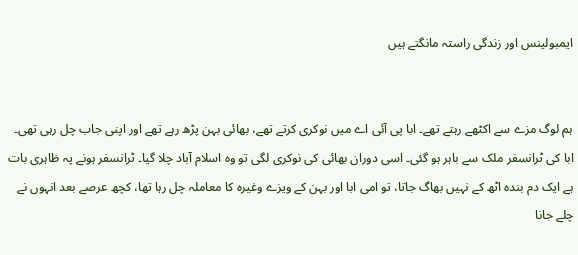ایمبولینس اور زندگی راستہ مانگتے ہیں


ہم لوگ مزے سے اکٹھے رہتے تھے۔ ابا پی آئی اے میں نوکری کرتے تھے، بھائی بہن پڑھ رہے تھے اور اپنی جاب چل رہی تھی۔ ابا کی ٹرانسفر ملک سے باہر ہو گئی۔ اسی دوران بھائی کی نوکری لگی تو وہ اسلام آباد چلا گیا۔ ٹرانسفر ہونے پہ ظاہری بات ہے ایک دم بندہ اٹھ کے نہیں بھاگ جاتا، تو امی ابا اور بہن کے ویزے وغیرہ کا معاملہ چل رہا تھا، کچھ عرصے بعد انہوں نے چلے جانا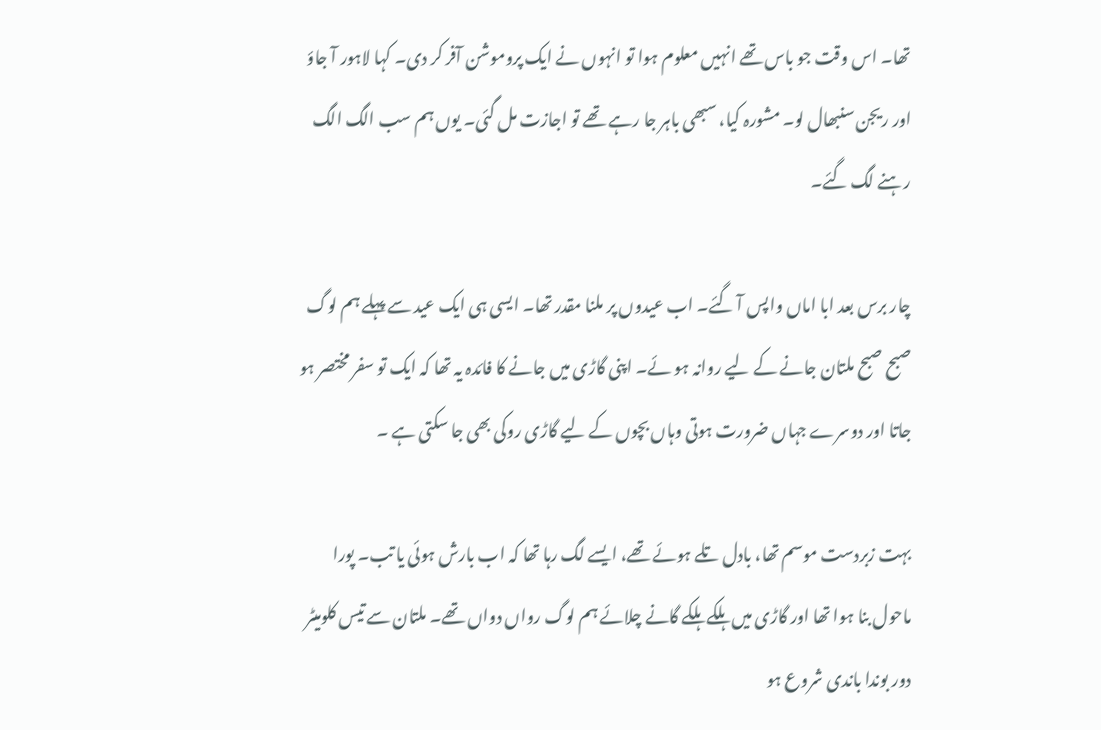تھا۔ اس وقت جو باس تھے انہیں معلوم ہوا تو انہوں نے ایک پروموشن آفر کر دی۔ کہا لاہور آ جاؤ اور ریجن سنبھال لو۔ مشورہ کیا، سبھی باہر جا رہے تھے تو اجازت مل گئی۔ یوں ہم سب الگ الگ رہنے لگ گئے۔

چار برس بعد ابا اماں واپس آ گئے۔ اب عیدوں پر ملنا مقدر تھا۔ ایسی ہی ایک عید سے پہلے ہم لوگ صبح صبح ملتان جانے کے لیے روانہ ہو ئے۔ اپنی گاڑی میں جانے کا فائدہ یہ تھا کہ ایک تو سفر مختصر ہو جاتا اور دوسرے جہاں ضرورت ہوتی وہاں بچوں کے لیے گاڑی روکی بھی جا سکتی ہے ۔

بہت زبردست موسم تھا، بادل تلے ہوئے تھے، ایسے لگ رہا تھا کہ اب بارش ہوئی یا تب۔ پورا ماحول بنا ہوا تھا اور گاڑی میں ہلکے ہلکے گانے چلائے ہم لوگ رواں دواں تھے۔ ملتان سے تیس کلومیٹر دور بوندا باندی شروع ہو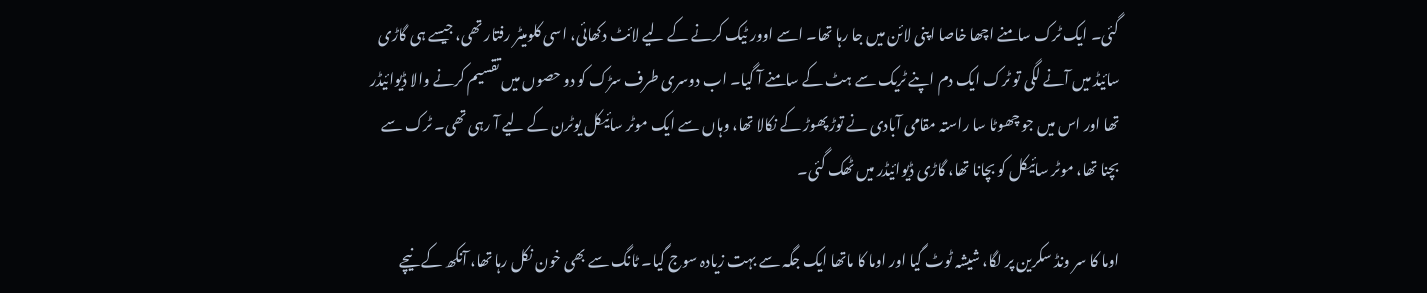گئی۔ ایک ٹرک سامنے اچھا خاصا اپنی لائن میں جا رہا تھا۔ اسے اوور ٹیک کرنے کے لیے لائٹ دکھائی، اسی کلومیٹر رفتار تھی، جیسے ہی گاڑی سائیڈ میں آنے لگی تو ٹرک ایک دم اپنے ٹریک سے ہٹ کے سامنے آ گیا۔ اب دوسری طرف سڑک کو دو حصوں میں تقسیم کرنے والا ڈیوائیڈر تھا اور اس میں جو چھوٹا سا راستہ مقامی آبادی نے توڑ پھوڑ کے نکالا تھا، وہاں سے ایک موٹر سائیکل یوٹرن کے لیے آ رہی تھی۔ ٹرک سے بچنا تھا، موٹر سائیکل کو بچانا تھا، گاڑی ڈیوائیڈر میں ٹھک گئی۔

اوما کا سر ونڈ سکرین پر لگا، شیشہ ٹوٹ گیا اور اوما کا ماتھا ایک جگہ سے بہت زیادہ سوج گیا۔ ٹانگ سے بھی خون نکل رہا تھا، آنکھ کے نیچے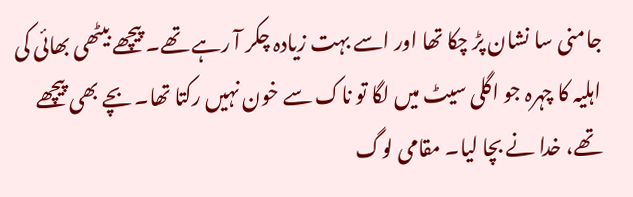جامنی سا نشان پڑ چکا تھا اور اسے بہت زیادہ چکر آ رہے تھے۔ پیچھے بیٹھی بھائی کی اہلیہ کا چہرہ جو اگلی سیٹ میں لگا تو ناک سے خون نہیں رکتا تھا۔ بچے بھی پیچھے تھے، خدا نے بچا لیا۔ مقامی لوگ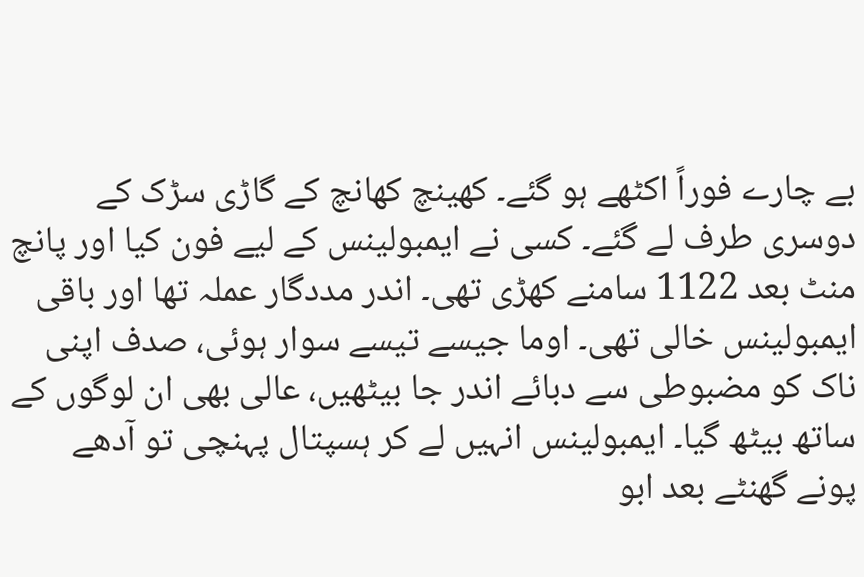بے چارے فوراً اکٹھے ہو گئے۔ کھینچ کھانچ کے گاڑی سڑک کے دوسری طرف لے گئے۔ کسی نے ایمبولینس کے لیے فون کیا اور پانچ منٹ بعد 1122 سامنے کھڑی تھی۔ اندر مددگار عملہ تھا اور باقی ایمبولینس خالی تھی۔ اوما جیسے تیسے سوار ہوئی، صدف اپنی ناک کو مضبوطی سے دبائے اندر جا بیٹھیں، عالی بھی ان لوگوں کے ساتھ بیٹھ گیا۔ ایمبولینس انہیں لے کر ہسپتال پہنچی تو آدھے پونے گھنٹے بعد ابو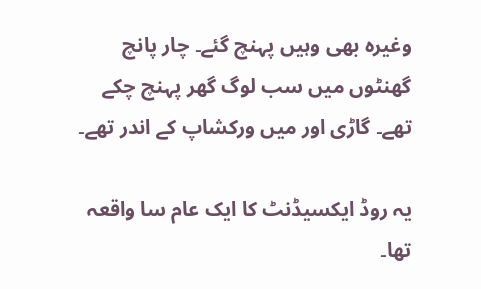وغیرہ بھی وہیں پہنچ گئے۔ چار پانچ گھنٹوں میں سب لوگ گھر پہنچ چکے تھے۔ گاڑی اور میں ورکشاپ کے اندر تھے۔

یہ روڈ ایکسیڈنٹ کا ایک عام سا واقعہ تھا۔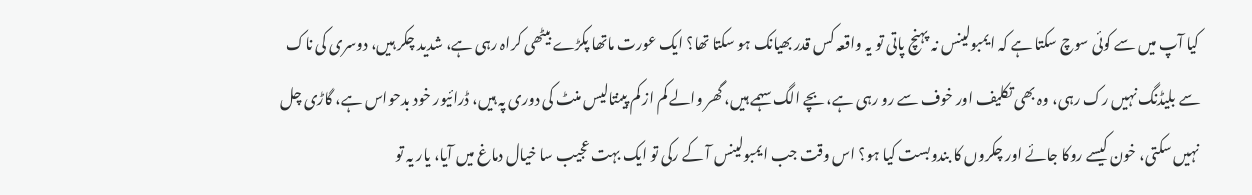کیا آپ میں سے کوئی سوچ سکتا ہے کہ ایمبولینس نہ پہنچ پاتی تو یہ واقعہ کس قدر بھیانک ہو سکتا تھا؟ ایک عورت ماتھا پکڑے بیٹھی کراہ رہی ہے، شدید چکر ہیں، دوسری کی ناک سے بلیڈنگ نہیں رک رہی، وہ بھی تکلیف اور خوف سے رو رہی ہے، بچے الگ سہمے ہیں، گھر والے کم از کم پینتالیس منٹ کی دوری پہ ہیں، ڈرائیور خود بدحواس ہے، گاڑی چل نہیں سکتی، خون کیسے روکا جائے اور چکروں کا بندوبست کیا ہو؟ اس وقت جب ایمبولینس آ کے رکی تو ایک بہت عجیب سا خیال دماغ میں آیا، یار یہ تو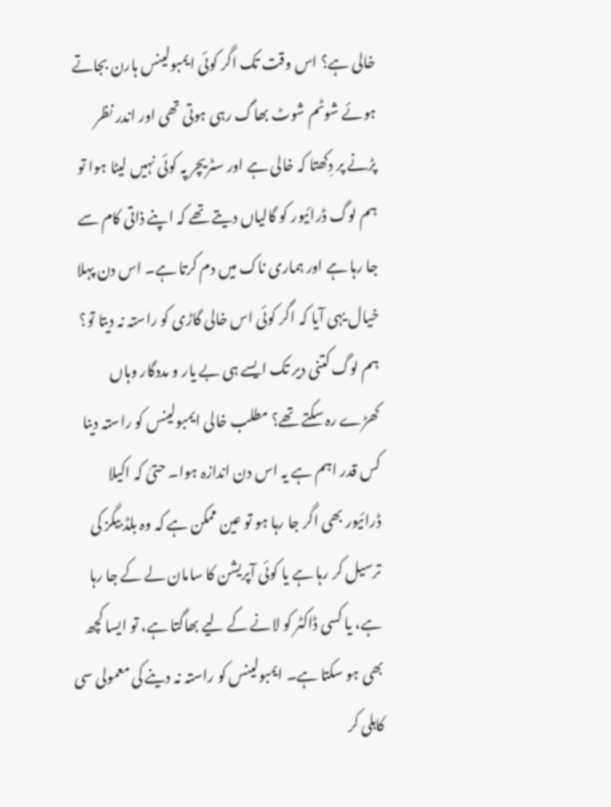خالی ہے؟ اس وقت تک اگر کوئی ایمبولینس ہارن بجاتے ہوئے شوٹم شوٹ بھاگ رہی ہوتی تھی اور اندر نظر پڑنے پر دِکھتا کہ خالی ہے اور سٹریچر پہ کوئی نہیں لیٹا ہوا تو ہم لوگ ڈرائیور کو گالیاں دیتے تھے کہ اپنے ذاتی کام سے جا رہا ہے اور ہماری ناک میں دم کرتا ہے۔ اس دن پہلا خیال یہی آیا کہ اگر کوئی اس خالی گاڑی کو راستہ نہ دیتا تو؟ ہم لوگ کتنی دیر تک ایسے ہی بے یار و مددگار وہاں کھڑے رہ سکتے تھے؟ مطلب خالی ایمبولینس کو راستہ دینا کس قدر اہم ہے یہ اس دن اندازہ ہوا۔ حتیٰ کہ اکیلا ڈرائیور بھی اگر جا رہا ہو تو عین ممکن ہے کہ وہ بلڈ بیگز کی ترسیل کر رہا ہے یا کوئی آپریشن کا سامان لے کے جا رہا ہے، یا کسی ڈاکٹر کو لانے کے لیے بھاگتا ہے، تو ایسا کچھ بھی ہو سکتا ہے۔ ایمبولینس کو راستہ نہ دینے کی معمولی سی کاہلی کر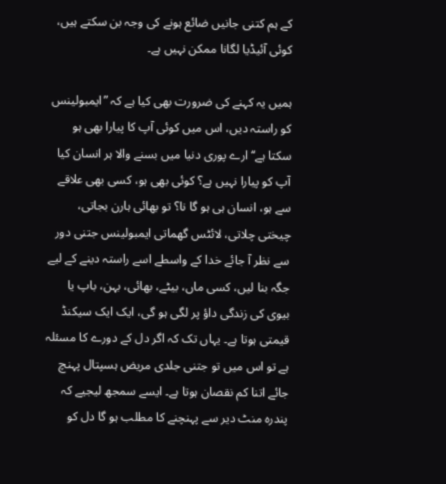کے ہم کتنی جانیں ضائع ہونے کی وجہ بن سکتے ہیں، کوئی آئیڈیا لگانا ممکن نہیں ہے۔

ہمیں یہ کہنے کی ضرورت بھی کیا ہے کہ ”ایمبولینس کو راستہ دیں، اس میں کوئی آپ کا پیارا بھی ہو سکتا ہے‘‘ارے پوری دنیا میں بسنے والا ہر انسان کیا آپ کو پیارا نہیں ہے؟ کوئی بھی ہو، کسی بھی علاقے سے ہو، انسان ہی ہو گا نا؟ تو بھائی ہارن بجاتی، چیختی چلاتی، لائٹس گھماتی ایمبولینس جتنی دور سے نظر آ جائے خدا کے واسطے اسے راستہ دینے کے لیے جگہ بنا لیں، کسی ماں، بیٹے، بھائی، بہن، باپ یا بیوی کی زندگی داؤ پر لگی ہو گی، ایک ایک سیکنڈ قیمتی ہوتا ہے۔ یہاں تک کہ اگر دل کے دورے کا مسئلہ ہے تو اس میں تو جتنی جلدی مریض ہسپتال پہنچ جائے اتنا کم نقصان ہوتا ہے۔ ایسے سمجھ لیجیے کہ پندرہ منٹ دیر سے پہنچنے کا مطلب ہو گا دل کو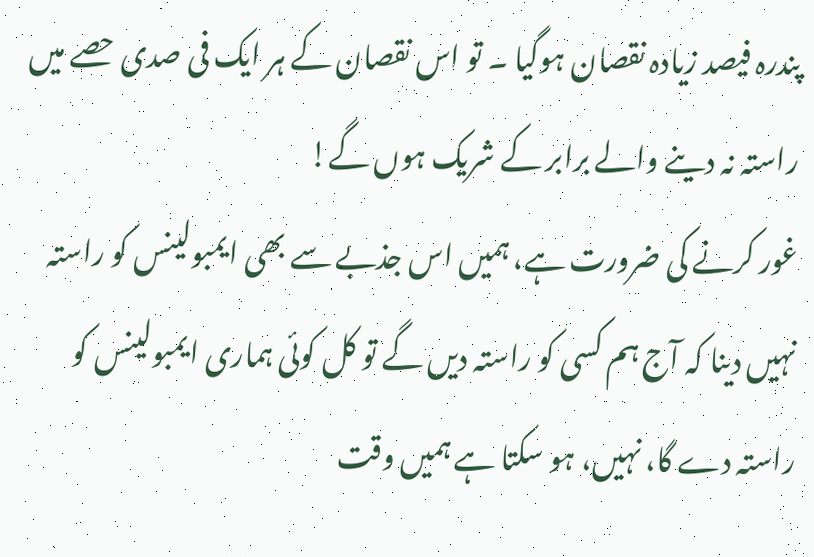پندرہ فیصد زیادہ نقصان ہوگیا ۔ تو اس نقصان کے ہر ایک فی صدی حصے میں راستہ نہ دینے والے برابر کے شریک ہوں گے!
غور کرنے کی ضرورت ہے، ہمیں اس جذبے سے بھی ایمبولینس کو راستہ نہیں دینا کہ آج ہم کسی کو راستہ دیں گے تو کل کوئی ہماری ایمبولینس کو راستہ دے گا، نہیں، ہو سکتا ہے ہمیں وقت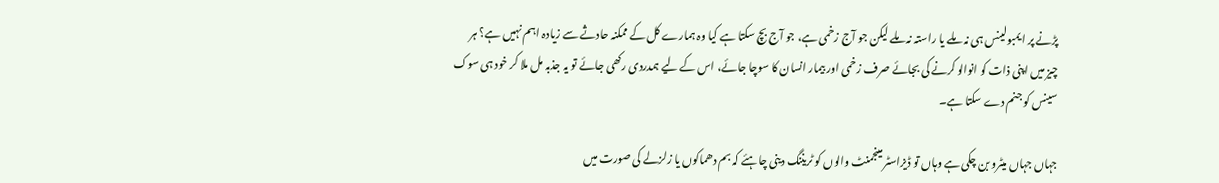پڑنے پر ایمبولینس ہی نہ ملے یا راستہ نہ ملے لیکن جو آج زخمی ہے، جو آج بچ سکتا ہے کیا وہ ہمارے کل کے ممکنہ حادثے سے زیادہ اہم نہیں ہے؟ ہر چیز میں اپنی ذات کو انوالو کرنے کی بجائے صرف زخمی اور بیمار انسان کا سوچا جائے، اس کے لیے ہمدردی رکھی جائے تو یہ جذبہ مل ملا کر خود ہی سوک سینس کو جنم دے سکتا ہے۔

جہاں جہاں میٹرو بن چکی ہے وہاں تو ڈیزاسٹر مینجمنٹ والوں کو ٹریننگ دینی چاہئے کہ بم دھماکوں یا زلزلے کی صورت میں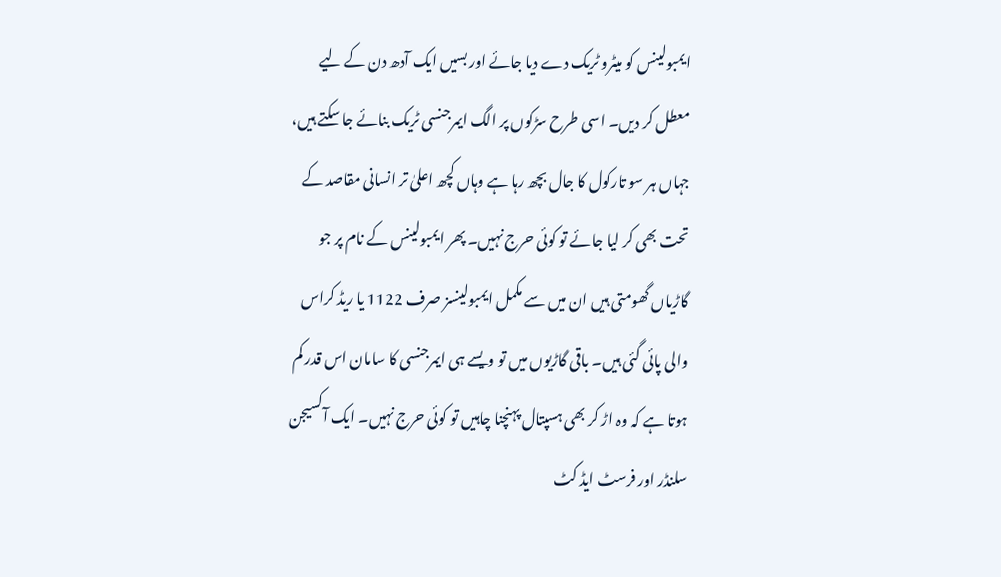ایمبولینس کو میٹرو ٹریک دے دیا جائے اور بسیں ایک آدھ دن کے لیے معطل کر دیں۔ اسی طرح سڑکوں پر الگ ایمرجنسی ٹریک بنائے جا سکتے ہیں، جہاں ہر سو تارکول کا جال بچھ رہا ہے وہاں کچھ اعلیٰ تر انسانی مقاصد کے تحت بھی کر لیا جائے تو کوئی حرج نہیں۔ پھر ایمبولینس کے نام پر جو گاڑیاں گھومتی ہیں ان میں سے مکمل ایمبولینسز صرف 1122 یا ریڈ کراس والی پائی گئی ہیں۔ باقی گاڑیوں میں تو ویسے ہی ایمرجنسی کا سامان اس قدر کم ہوتا ہے کہ وہ اڑ کر بھی ہسپتال پہنچنا چاہیں تو کوئی حرج نہیں۔ ایک آکسیجن سلنڈر اور فرسٹ ایڈ کٹ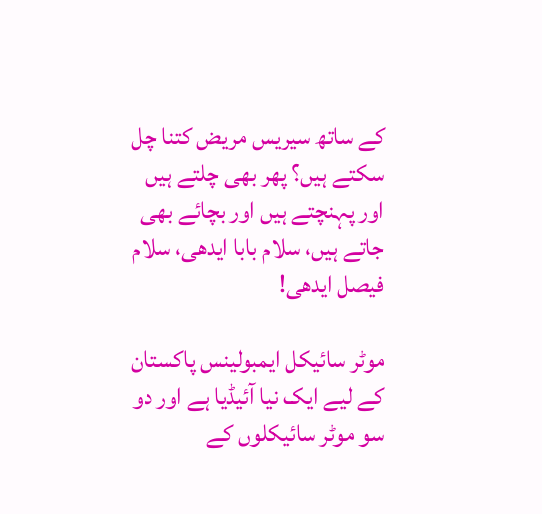کے ساتھ سیریس مریض کتنا چل سکتے ہیں؟ پھر بھی چلتے ہیں اور پہنچتے ہیں اور بچائے بھی جاتے ہیں، سلام بابا ایدھی، سلام فیصل ایدھی!

موٹر سائیکل ایمبولینس پاکستان کے لیے ایک نیا آئیڈیا ہے اور دو سو موٹر سائیکلوں کے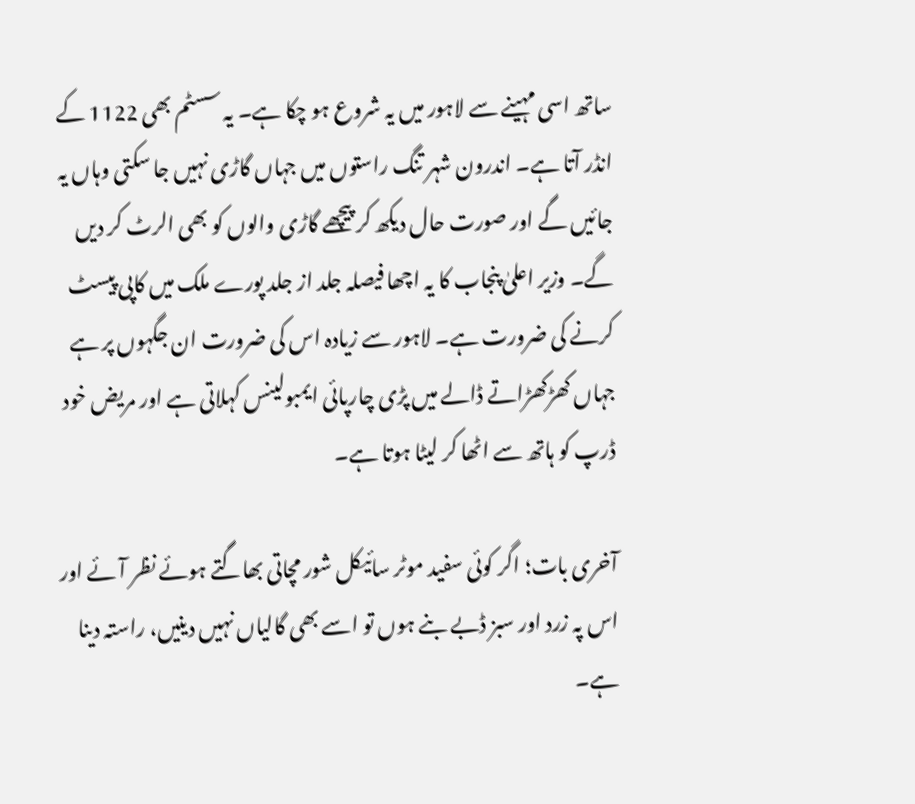ساتھ اسی مہینے سے لاہور میں یہ شروع ہو چکا ہے۔ یہ سسٹم بھی 1122 کے انڈر آتا ہے۔ اندرون شہر تنگ راستوں میں جہاں گاڑی نہیں جا سکتی وہاں یہ جائیں گے اور صورت حال دیکھ کر پیچھے گاڑی والوں کو بھی الرٹ کر دیں گے۔ وزیر اعلیٰ پنجاب کا یہ اچھا فیصلہ جلد از جلد پورے ملک میں کاپی پیسٹ کرنے کی ضرورت ہے۔ لاہور سے زیادہ اس کی ضرورت ان جگہوں پر ہے جہاں کھڑکھڑاتے ڈالے میں پڑی چارپائی ایمبولینس کہلاتی ہے اور مریض خود ڈرپ کو ہاتھ سے اٹھا کر لیٹا ہوتا ہے۔

آخری بات؛ اگر کوئی سفید موٹر سائیکل شور مچاتی بھاگتے ہوئے نظر آئے اور اس پہ زرد اور سبز ڈبے بنے ہوں تو اسے بھی گالیاں نہیں دینیں، راستہ دینا ہے۔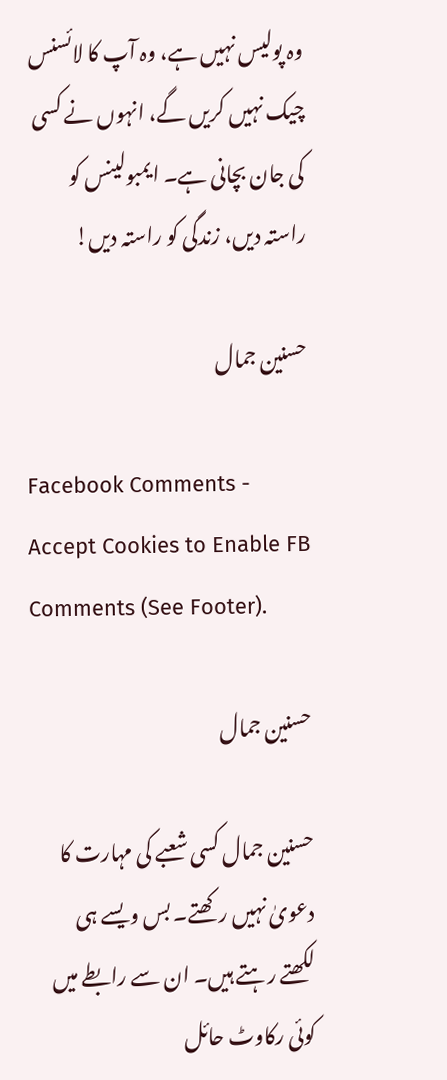وہ پولیس نہیں ہے، وہ آپ کا لائسنس چیک نہیں کریں گے، انہوں نے کسی کی جان بچانی ہے۔ ایمبولینس کو راستہ دیں، زندگی کو راستہ دیں!

حسنین جمال

Facebook Comments - Accept Cookies to Enable FB Comments (See Footer).

حسنین جمال

حسنین جمال کسی شعبے کی مہارت کا دعویٰ نہیں رکھتے۔ بس ویسے ہی لکھتے رہتے ہیں۔ ان سے رابطے میں کوئی رکاوٹ حائل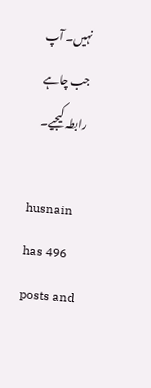نہیں۔ آپ جب چاہے رابطہ کیجیے۔

husnain has 496 posts and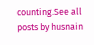counting.See all posts by husnain